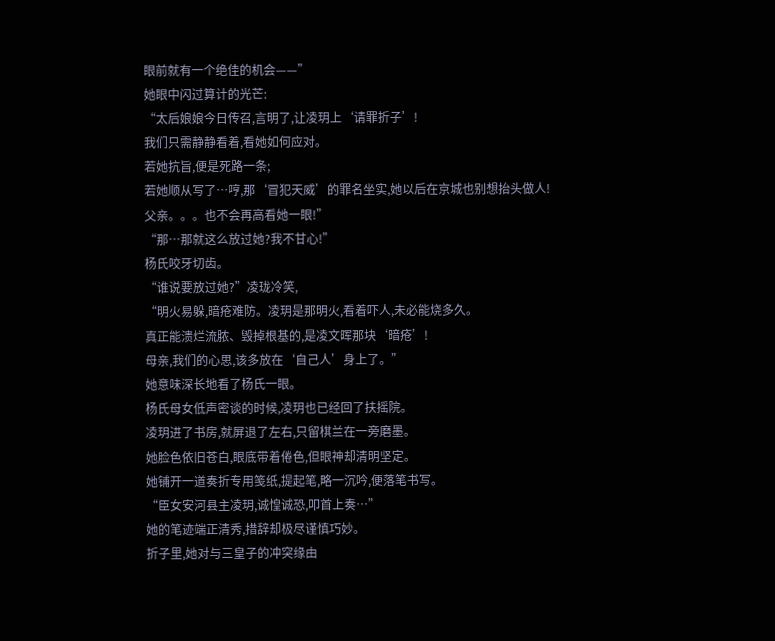眼前就有一个绝佳的机会——”
她眼中闪过算计的光芒:
“太后娘娘今日传召,言明了,让凌玥上‘请罪折子’!
我们只需静静看着,看她如何应对。
若她抗旨,便是死路一条;
若她顺从写了…哼,那‘冒犯天威’的罪名坐实,她以后在京城也别想抬头做人!
父亲。。。也不会再高看她一眼!”
“那…那就这么放过她?我不甘心!”
杨氏咬牙切齿。
“谁说要放过她?”凌珑冷笑,
“明火易躲,暗疮难防。凌玥是那明火,看着吓人,未必能烧多久。
真正能溃烂流脓、毁掉根基的,是凌文晖那块‘暗疮’!
母亲,我们的心思,该多放在‘自己人’身上了。”
她意味深长地看了杨氏一眼。
杨氏母女低声密谈的时候,凌玥也已经回了扶摇院。
凌玥进了书房,就屏退了左右,只留棋兰在一旁磨墨。
她脸色依旧苍白,眼底带着倦色,但眼神却清明坚定。
她铺开一道奏折专用笺纸,提起笔,略一沉吟,便落笔书写。
“臣女安河县主凌玥,诚惶诚恐,叩首上奏…”
她的笔迹端正清秀,措辞却极尽谨慎巧妙。
折子里,她对与三皇子的冲突缘由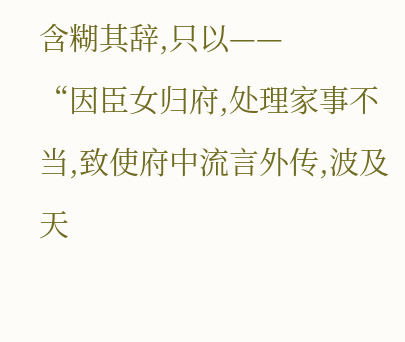含糊其辞,只以——
“因臣女归府,处理家事不当,致使府中流言外传,波及天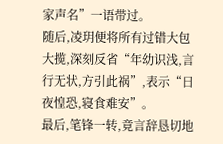家声名”一语带过。
随后,凌玥便将所有过错大包大揽,深刻反省“年幼识浅,言行无状,方引此祸”,表示“日夜惶恐,寝食难安”。
最后,笔锋一转,竟言辞恳切地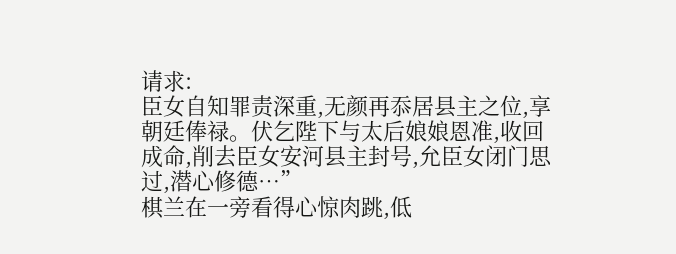请求:
臣女自知罪责深重,无颜再忝居县主之位,享朝廷俸禄。伏乞陛下与太后娘娘恩准,收回成命,削去臣女安河县主封号,允臣女闭门思过,潜心修德…”
棋兰在一旁看得心惊肉跳,低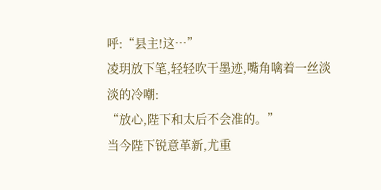呼:“县主!这…”
凌玥放下笔,轻轻吹干墨迹,嘴角噙着一丝淡淡的冷嘲:
“放心,陛下和太后不会准的。”
当今陛下锐意革新,尤重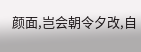颜面,岂会朝令夕改,自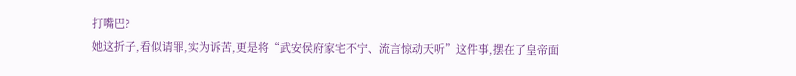打嘴巴?
她这折子,看似请罪,实为诉苦,更是将“武安侯府家宅不宁、流言惊动天听”这件事,摆在了皇帝面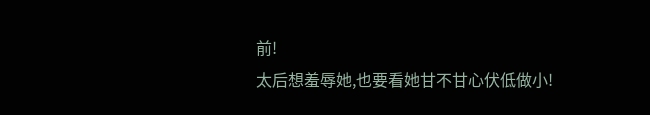前!
太后想羞辱她,也要看她甘不甘心伏低做小!